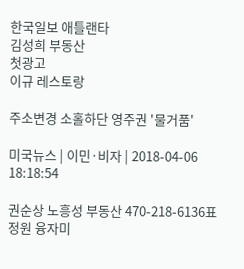한국일보 애틀랜타
김성희 부동산
첫광고
이규 레스토랑

주소변경 소홀하단 영주권 '물거품'

미국뉴스 | 이민·비자 | 2018-04-06 18:18:54

권순상 노흥성 부동산 470-218-6136표정원 융자미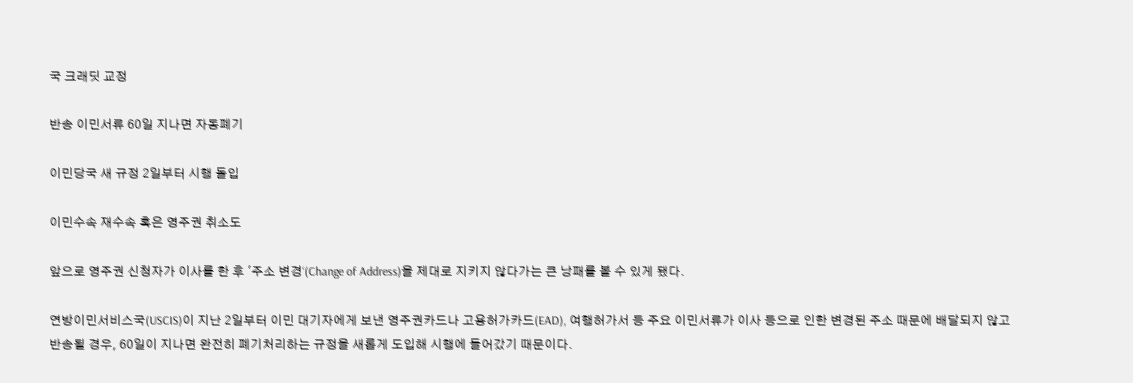국 크래딧 교정

반송 이민서류 60일 지나면 자동폐기

이민당국 새 규정 2일부터 시행 돌입

이민수속 재수속 혹은 영주권 취소도

앞으로 영주권 신청자가 이사를 한 후 '주소 변경‘(Change of Address)을 제대로 지키지 않다가는 큰 낭패를 볼 수 있게 됐다.

연방이민서비스국(USCIS)이 지난 2일부터 이민 대기자에게 보낸 영주권카드나 고용허가카드(EAD), 여행허가서 등 주요 이민서류가 이사 등으로 인한 변경된 주소 때문에 배달되지 않고 반송될 경우, 60일이 지나면 완전히 폐기처리하는 규정을 새롭게 도입해 시행에 들어갔기 때문이다.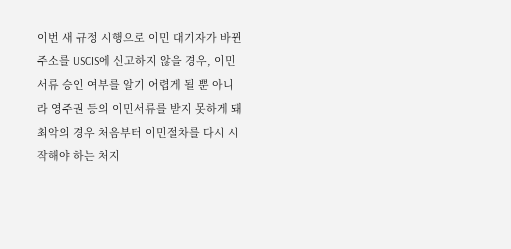이번 새 규정 시행으로 이민 대기자가 바뀐 주소를 USCIS에 신고하지 않을 경우, 이민서류 승인 여부를 알기 어렵게 될 뿐 아니라 영주권 등의 이민서류를 받지 못하게 돼 최악의 경우 처음부터 이민절차를 다시 시작해야 하는 처지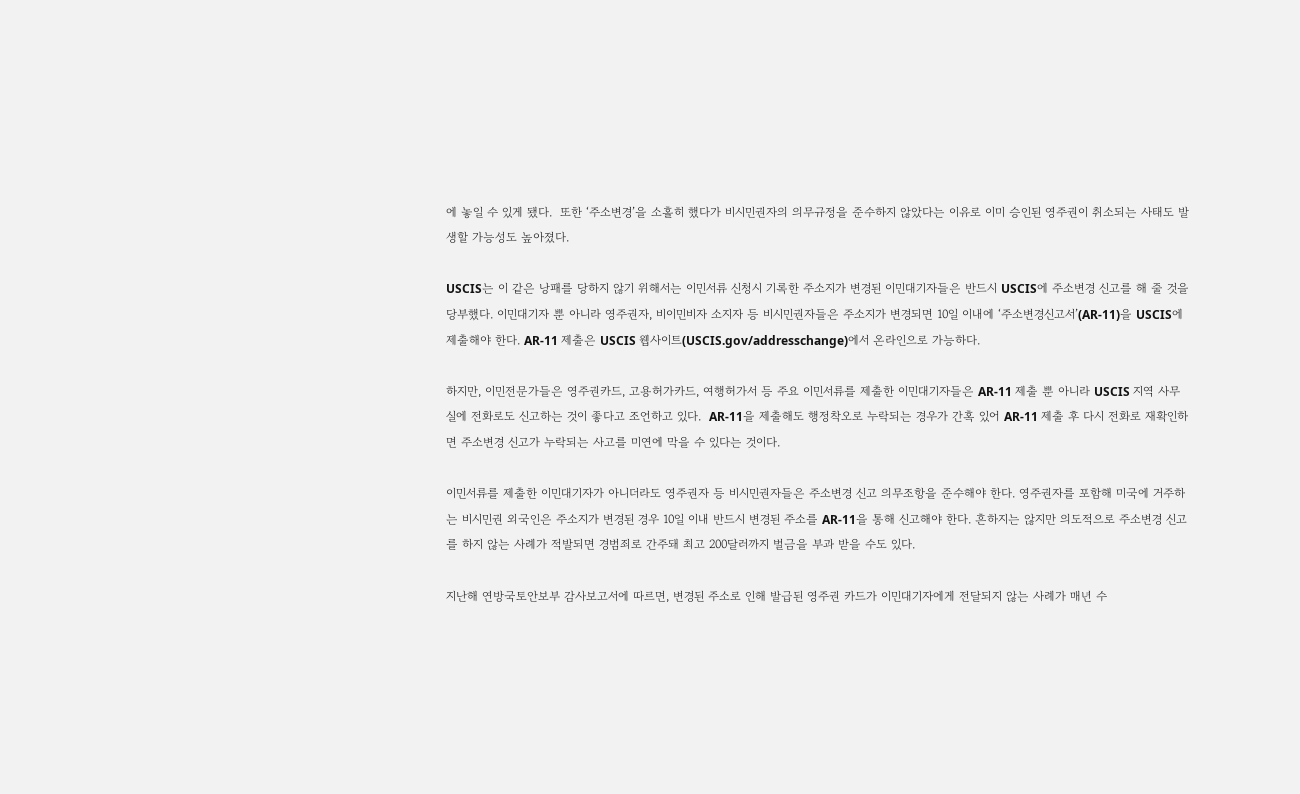에 놓일 수 있게 됐다.  또한 ‘주소변경’을 소홀히 했다가 비시민권자의 의무규정을 준수하지 않았다는 이유로 이미 승인된 영주권이 취소되는 사태도 발생할 가능성도 높아졌다.

USCIS는 이 같은 낭패를 당하지 않기 위해서는 이민서류 신청시 기록한 주소지가 변경된 이민대기자들은 반드시 USCIS에 주소변경 신고를 해 줄 것을 당부했다. 이민대기자 뿐 아니라 영주권자, 비이민비자 소지자 등 비시민권자들은 주소지가 변경되면 10일 이내에 ‘주소변경신고서’(AR-11)을 USCIS에 제출해야 한다. AR-11 제출은 USCIS 웹사이트(USCIS.gov/addresschange)에서 온라인으로 가능하다.

하지만, 이민전문가들은 영주권카드, 고용허가카드, 여행허가서 등 주요 이민서류를 제출한 이민대기자들은 AR-11 제출 뿐 아니라 USCIS 지역 사무실에 전화로도 신고하는 것이 좋다고 조언하고 있다.  AR-11을 제출해도 행정착오로 누락되는 경우가 간혹 있어 AR-11 제출 후 다시 전화로 재확인하면 주소변경 신고가 누락되는 사고를 미연에 막을 수 있다는 것이다.

이민서류를 제출한 이민대기자가 아니더라도 영주권자 등 비시민권자들은 주소변경 신고 의무조항을 준수해야 한다. 영주권자를 포함해 미국에 거주하는 비시민권 외국인은 주소지가 변경된 경우 10일 이내 반드시 변경된 주소를 AR-11을 통해 신고해야 한다. 흔하지는 않지만 의도적으로 주소변경 신고를 하지 않는 사례가 적발되면 경범죄로 간주돼 최고 200달러까지 벌금을 부과 받을 수도 있다.

지난해 연방국토안보부 감사보고서에 따르면, 변경된 주소로 인해 발급된 영주권 카드가 이민대기자에게 전달되지 않는 사례가 매년 수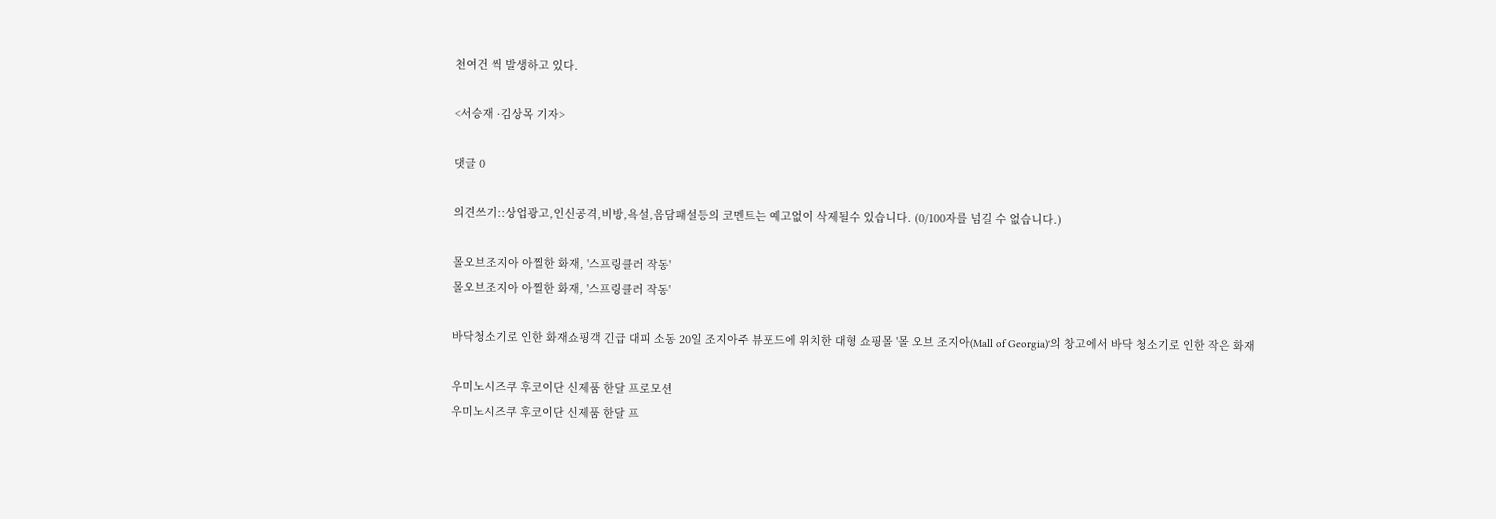천여건 씩 발생하고 있다.

<서승재 ·김상목 기자>

댓글 0

의견쓰기::상업광고,인신공격,비방,욕설,음담패설등의 코멘트는 예고없이 삭제될수 있습니다. (0/100자를 넘길 수 없습니다.)

몰오브조지아 아찔한 화재, '스프링클러 작동'
몰오브조지아 아찔한 화재, '스프링클러 작동'

바닥청소기로 인한 화재쇼핑객 긴급 대피 소동 20일 조지아주 뷰포드에 위치한 대형 쇼핑몰 '몰 오브 조지아(Mall of Georgia)'의 창고에서 바닥 청소기로 인한 작은 화재

우미노시즈쿠 후코이단 신제품 한달 프로모션
우미노시즈쿠 후코이단 신제품 한달 프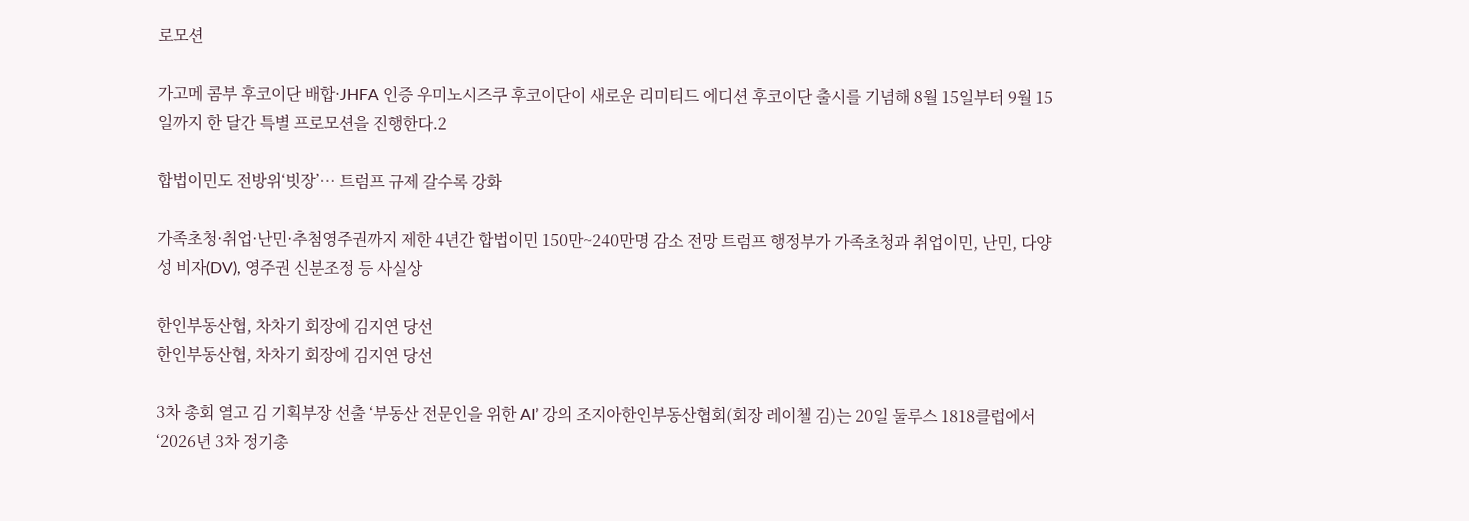로모션

가고메 콤부 후코이단 배합·JHFA 인증 우미노시즈쿠 후코이단이 새로운 리미티드 에디션 후코이단 출시를 기념해 8월 15일부터 9월 15일까지 한 달간 특별 프로모션을 진행한다.2

합법이민도 전방위‘빗장’… 트럼프 규제 갈수록 강화

가족초청·취업·난민·추첨영주권까지 제한 4년간 합법이민 150만~240만명 감소 전망 트럼프 행정부가 가족초청과 취업이민, 난민, 다양성 비자(DV), 영주권 신분조정 등 사실상

한인부동산협, 차차기 회장에 김지연 당선
한인부동산협, 차차기 회장에 김지연 당선

3차 총회 열고 김 기획부장 선출 ‘부동산 전문인을 위한 AI’ 강의 조지아한인부동산협회(회장 레이첼 김)는 20일 둘루스 1818클럽에서 ‘2026년 3차 정기총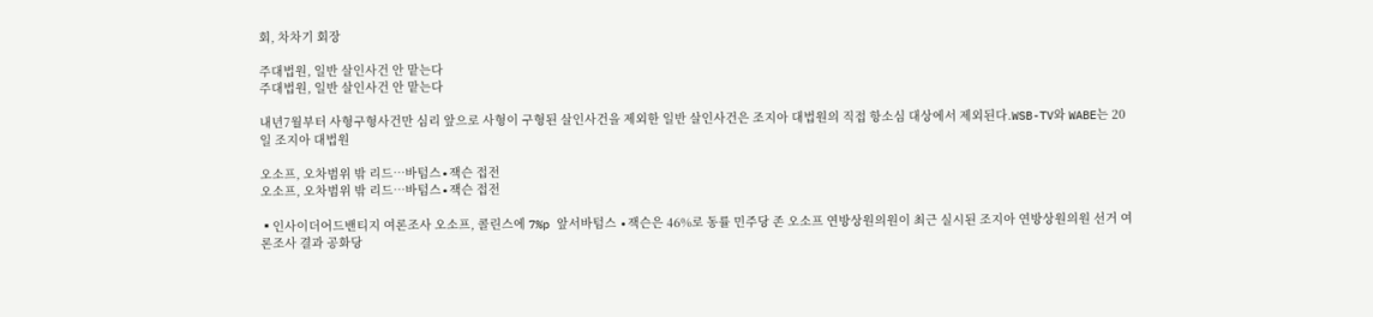회, 차차기 회장

주대법원, 일반 살인사건 안 맡는다
주대법원, 일반 살인사건 안 맡는다

내년7월부터 사형구형사건만 심리 앞으로 사형이 구형된 살인사건을 제외한 일반 살인사건은 조지아 대법원의 직접 항소심 대상에서 제외된다.WSB-TV와 WABE는 20일 조지아 대법원

오소프, 오차범위 밖 리드…바텀스∙잭슨 접전
오소프, 오차범위 밖 리드…바텀스∙잭슨 접전

▪인사이더어드밴티지 여론조사 오소프, 콜린스에 7%p 앞서바텀스 ∙잭슨은 46%로 동률 민주당 존 오소프 연방상원의원이 최근 실시된 조지아 연방상원의원 선거 여론조사 결과 공화당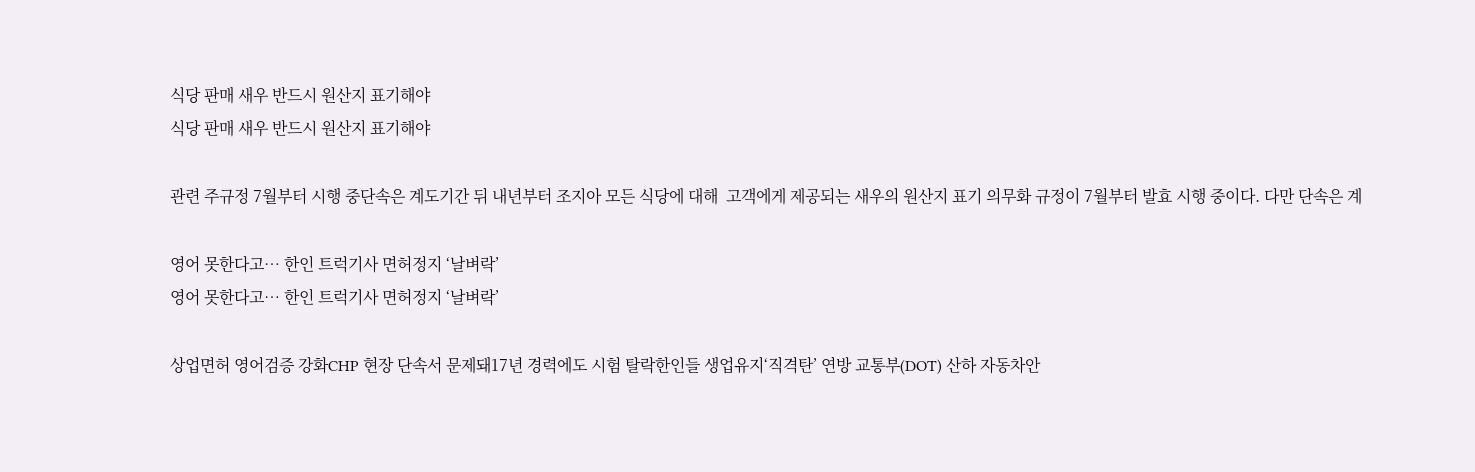식당 판매 새우 반드시 원산지 표기해야
식당 판매 새우 반드시 원산지 표기해야

관련 주규정 7월부터 시행 중단속은 계도기간 뒤 내년부터 조지아 모든 식당에 대해  고객에게 제공되는 새우의 원산지 표기 의무화 규정이 7월부터 발효 시행 중이다. 다만 단속은 계

영어 못한다고… 한인 트럭기사 면허정지 ‘날벼락’
영어 못한다고… 한인 트럭기사 면허정지 ‘날벼락’

상업면허 영어검증 강화CHP 현장 단속서 문제돼17년 경력에도 시험 탈락한인들 생업유지‘직격탄’ 연방 교통부(DOT) 산하 자동차안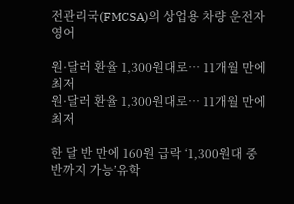전관리국(FMCSA)의 상업용 차량 운전자 영어

원·달러 환율 1,300원대로… 11개월 만에 최저
원·달러 환율 1,300원대로… 11개월 만에 최저

한 달 반 만에 160원 급락 ‘1,300원대 중반까지 가능’유학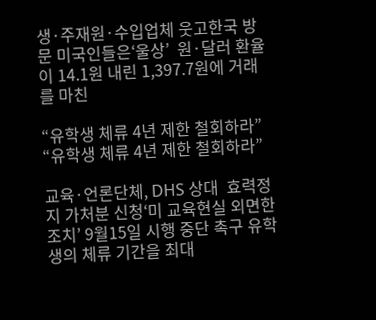생·주재원·수입업체 웃고한국 방문 미국인들은‘울상’  원·달러 환율이 14.1원 내린 1,397.7원에 거래를 마친

“유학생 체류 4년 제한 철회하라”
“유학생 체류 4년 제한 철회하라”

교육·언론단체, DHS 상대  효력정지 가처분 신청‘미 교육현실 외면한 조치’ 9월15일 시행 중단 촉구 유학생의 체류 기간을 최대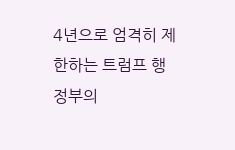4년으로 엄격히 제한하는 트럼프 행정부의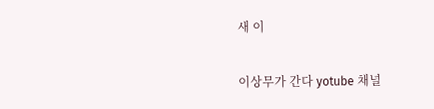새 이

이상무가 간다 yotube 채널